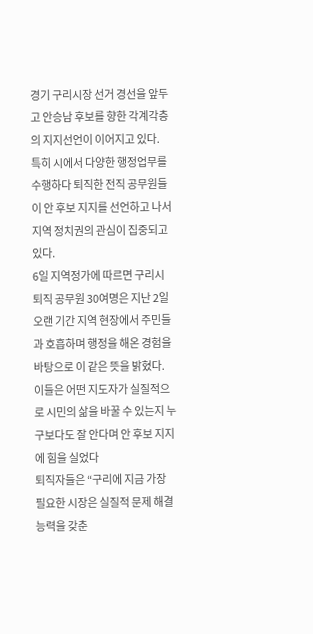경기 구리시장 선거 경선을 앞두고 안승남 후보를 향한 각계각층의 지지선언이 이어지고 있다.
특히 시에서 다양한 행정업무를 수행하다 퇴직한 전직 공무원들이 안 후보 지지를 선언하고 나서 지역 정치권의 관심이 집중되고 있다.
6일 지역정가에 따르면 구리시 퇴직 공무원 30여명은 지난 2일 오랜 기간 지역 현장에서 주민들과 호흡하며 행정을 해온 경험을 바탕으로 이 같은 뜻을 밝혔다.
이들은 어떤 지도자가 실질적으로 시민의 삶을 바꿀 수 있는지 누구보다도 잘 안다며 안 후보 지지에 힘을 실었다
퇴직자들은 “구리에 지금 가장 필요한 시장은 실질적 문제 해결 능력을 갖춘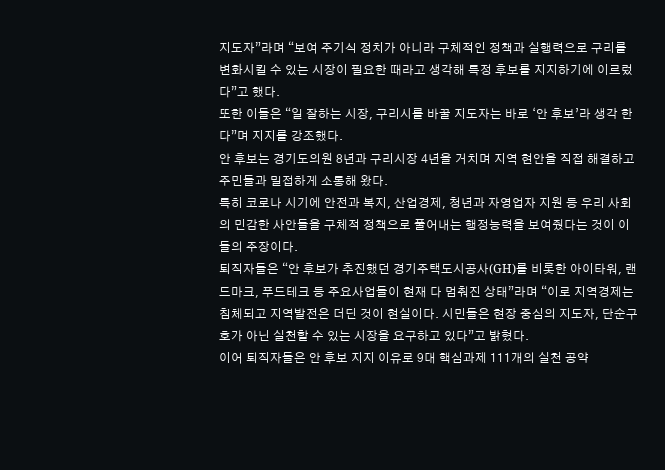지도자”라며 “보여 주기식 정치가 아니라 구체적인 정책과 실행력으로 구리를 변화시킬 수 있는 시장이 필요한 때라고 생각해 특정 후보를 지지하기에 이르렀다”고 했다.
또한 이들은 “일 잘하는 시장, 구리시를 바꿀 지도자는 바로 ‘안 후보’라 생각 한다”며 지지를 강조했다.
안 후보는 경기도의원 8년과 구리시장 4년을 거치며 지역 현안을 직접 해결하고 주민들과 밀접하게 소통해 왔다.
특히 코로나 시기에 안전과 복지, 산업경제, 청년과 자영업자 지원 등 우리 사회의 민감한 사안들을 구체적 정책으로 풀어내는 행정능력을 보여줬다는 것이 이들의 주장이다.
퇴직자들은 “안 후보가 추진했던 경기주택도시공사(GH)를 비롯한 아이타워, 랜드마크, 푸드테크 등 주요사업들이 현재 다 멈춰진 상태”라며 “이로 지역경제는 침체되고 지역발전은 더딘 것이 현실이다. 시민들은 현장 중심의 지도자, 단순구호가 아닌 실천할 수 있는 시장을 요구하고 있다”고 밝혔다.
이어 퇴직자들은 안 후보 지지 이유로 9대 핵심과제 111개의 실천 공약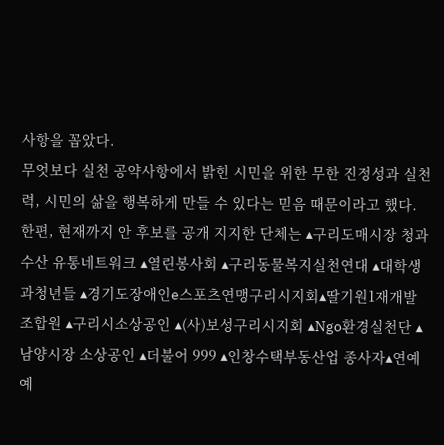사항을 꼽았다.
무엇보다 실천 공약사항에서 밝힌 시민을 위한 무한 진정성과 실천력, 시민의 삶을 행복하게 만들 수 있다는 믿음 때문이라고 했다.
한편, 현재까지 안 후보를 공개 지지한 단체는 ▴구리도매시장 청과수산 유통네트워크 ▴열린봉사회 ▴구리동물복지실천연대 ▴대학생과청년들 ▴경기도장애인e스포츠연맹구리시지회▴딸기원1재개발조합원 ▴구리시소상공인 ▴(사)보성구리시지회 ▴Ngo환경실천단 ▴남양시장 소상공인 ▴더불어 999 ▴인창수택부동산업 종사자▴연예 예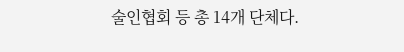술인협회 등 총 14개 단체다.